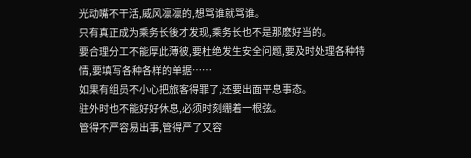光动嘴不干活,威风凛凛的,想骂谁就骂谁。
只有真正成为乘务长後才发现,乘务长也不是那麽好当的。
要合理分工不能厚此薄彼,要杜绝发生安全问题,要及时处理各种特情,要填写各种各样的单据……
如果有组员不小心把旅客得罪了,还要出面平息事态。
驻外时也不能好好休息,必须时刻绷着一根弦。
管得不严容易出事,管得严了又容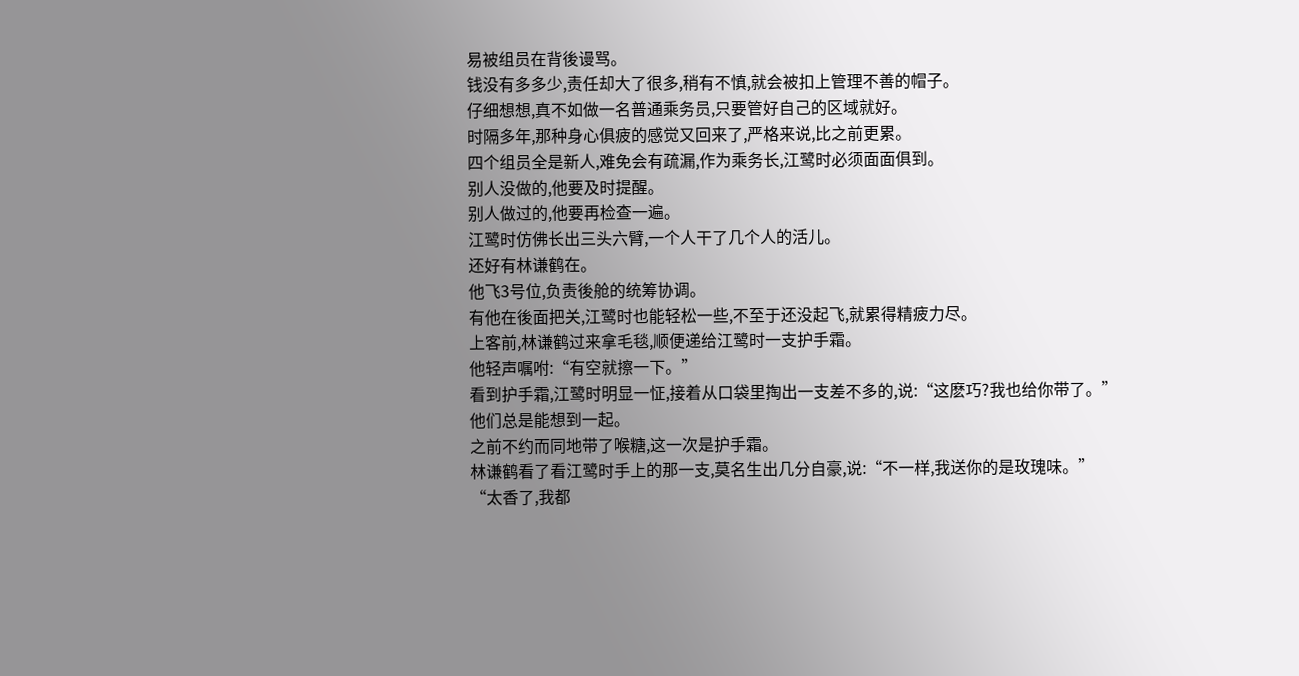易被组员在背後谩骂。
钱没有多多少,责任却大了很多,稍有不慎,就会被扣上管理不善的帽子。
仔细想想,真不如做一名普通乘务员,只要管好自己的区域就好。
时隔多年,那种身心俱疲的感觉又回来了,严格来说,比之前更累。
四个组员全是新人,难免会有疏漏,作为乘务长,江鹭时必须面面俱到。
别人没做的,他要及时提醒。
别人做过的,他要再检查一遍。
江鹭时仿佛长出三头六臂,一个人干了几个人的活儿。
还好有林谦鹤在。
他飞3号位,负责後舱的统筹协调。
有他在後面把关,江鹭时也能轻松一些,不至于还没起飞,就累得精疲力尽。
上客前,林谦鹤过来拿毛毯,顺便递给江鹭时一支护手霜。
他轻声嘱咐:“有空就擦一下。”
看到护手霜,江鹭时明显一怔,接着从口袋里掏出一支差不多的,说:“这麽巧?我也给你带了。”
他们总是能想到一起。
之前不约而同地带了喉糖,这一次是护手霜。
林谦鹤看了看江鹭时手上的那一支,莫名生出几分自豪,说:“不一样,我送你的是玫瑰味。”
“太香了,我都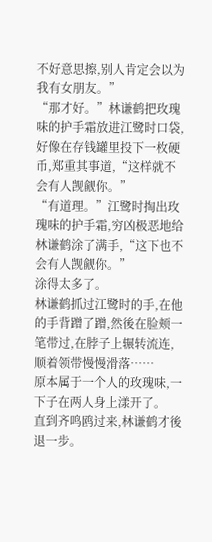不好意思擦,别人肯定会以为我有女朋友。”
“那才好。”林谦鹤把玫瑰味的护手霜放进江鹭时口袋,好像在存钱罐里投下一枚硬币,郑重其事道,“这样就不会有人觊觎你。”
“有道理。”江鹭时掏出玫瑰味的护手霜,穷凶极恶地给林谦鹤涂了满手,“这下也不会有人觊觎你。”
涂得太多了。
林谦鹤抓过江鹭时的手,在他的手背蹭了蹭,然後在脸颊一笔带过,在脖子上辗转流连,顺着领带慢慢滑落……
原本属于一个人的玫瑰味,一下子在两人身上漾开了。
直到齐鸣鸥过来,林谦鹤才後退一步。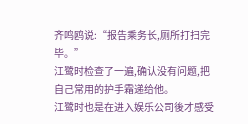齐鸣鸥说:“报告乘务长,厕所打扫完毕。”
江鹭时检查了一遍,确认没有问题,把自己常用的护手霜递给他。
江鹭时也是在进入娱乐公司後才感受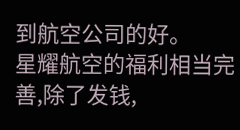到航空公司的好。
星耀航空的福利相当完善,除了发钱,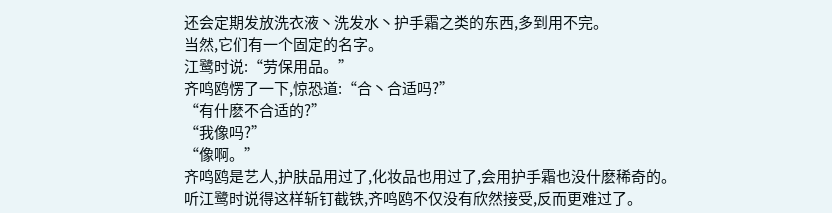还会定期发放洗衣液丶洗发水丶护手霜之类的东西,多到用不完。
当然,它们有一个固定的名字。
江鹭时说:“劳保用品。”
齐鸣鸥愣了一下,惊恐道:“合丶合适吗?”
“有什麽不合适的?”
“我像吗?”
“像啊。”
齐鸣鸥是艺人,护肤品用过了,化妆品也用过了,会用护手霜也没什麽稀奇的。
听江鹭时说得这样斩钉截铁,齐鸣鸥不仅没有欣然接受,反而更难过了。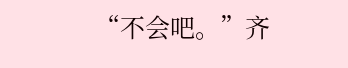“不会吧。”齐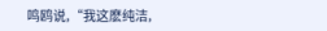鸣鸥说,“我这麽纯洁,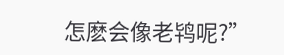怎麽会像老鸨呢?”